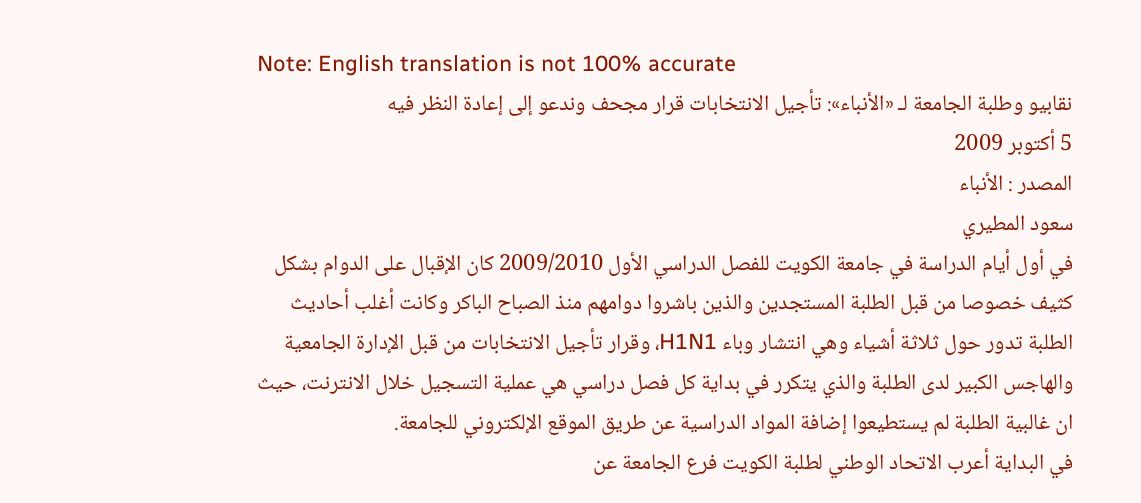Note: English translation is not 100% accurate
نقابيو وطلبة الجامعة لـ «الأنباء»: تأجيل الانتخابات قرار مجحف وندعو إلى إعادة النظر فيه
5 أكتوبر 2009
المصدر : الأنباء
سعود المطيري
في أول أيام الدراسة في جامعة الكويت للفصل الدراسي الأول 2009/2010 كان الإقبال على الدوام بشكل كثيف خصوصا من قبل الطلبة المستجدين والذين باشروا دوامهم منذ الصباح الباكر وكانت أغلب أحاديث الطلبة تدور حول ثلاثة أشياء وهي انتشار وباء H1N1، وقرار تأجيل الانتخابات من قبل الإدارة الجامعية والهاجس الكبير لدى الطلبة والذي يتكرر في بداية كل فصل دراسي هي عملية التسجيل خلال الانترنت، حيث ان غالبية الطلبة لم يستطيعوا إضافة المواد الدراسية عن طريق الموقع الإلكتروني للجامعة.
في البداية أعرب الاتحاد الوطني لطلبة الكويت فرع الجامعة عن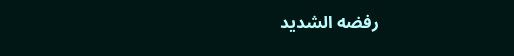رفضه الشديد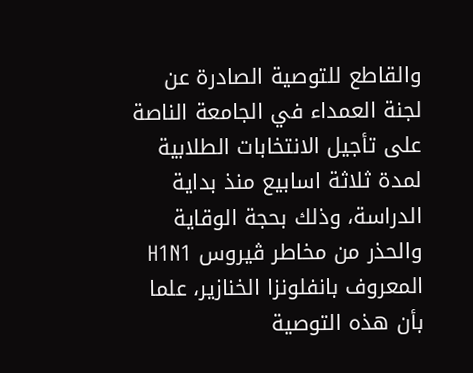والقاطع للتوصية الصادرة عن لجنة العمداء في الجامعة الناصة على تأجيل الانتخابات الطلابية لمدة ثلاثة اسابيع منذ بداية الدراسة، وذلك بحجة الوقاية والحذر من مخاطر ڤيروس H1N1 المعروف بانفلونزا الخنازير، علما بأن هذه التوصية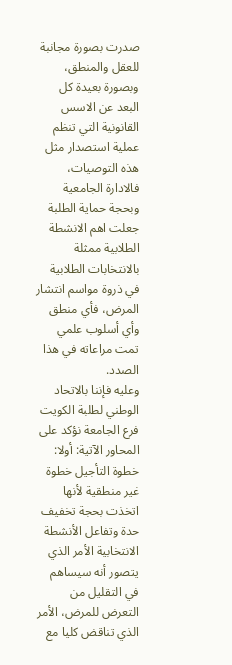صدرت بصورة مجانبة للعقل والمنطق، وبصورة بعيدة كل البعد عن الاسس القانونية التي تنظم عملية استصدار مثل هذه التوصيات، فالادارة الجامعية وبحجة حماية الطلبة جعلت اهم الانشطة الطلابية ممثلة بالانتخابات الطلابية في ذروة مواسم انتشار المرض، فأي منطق وأي أسلوب علمي تمت مراعاته في هذا الصدد.
وعليه فإننا بالاتحاد الوطني لطلبة الكويت فرع الجامعة نؤكد على المحاور الآتية: أولا: خطوة التأجيل خطوة غير منطقية لأنها اتخذت بحجة تخفيف حدة وتفاعل الأنشطة الانتخابية الأمر الذي يتصور أنه سيساهم في التقليل من التعرض للمرض، الأمر الذي تناقض كليا مع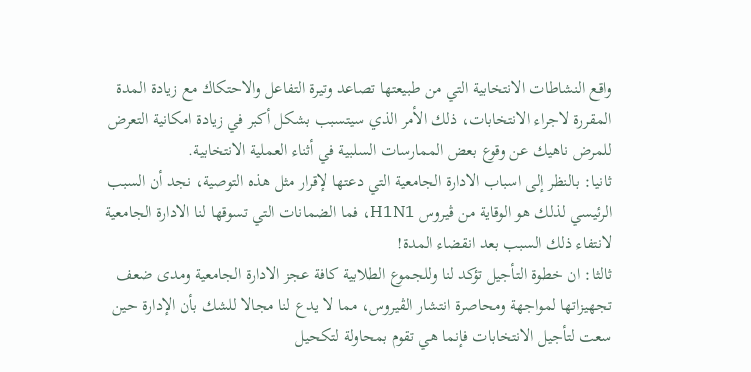واقع النشاطات الانتخابية التي من طبيعتها تصاعد وتيرة التفاعل والاحتكاك مع زيادة المدة المقررة لاجراء الانتخابات، ذلك الأمر الذي سيتسبب بشكل أكبر في زيادة امكانية التعرض للمرض ناهيك عن وقوع بعض الممارسات السلبية في أثناء العملية الانتخابية.
ثانيا: بالنظر إلى اسباب الادارة الجامعية التي دعتها لإقرار مثل هذه التوصية، نجد أن السبب الرئيسي لذلك هو الوقاية من ڤيروس H1N1، فما الضمانات التي تسوقها لنا الادارة الجامعية لانتفاء ذلك السبب بعد انقضاء المدة!
ثالثا: ان خطوة التأجيل تؤكد لنا وللجموع الطلابية كافة عجز الادارة الجامعية ومدى ضعف تجهيزاتها لمواجهة ومحاصرة انتشار الڤيروس، مما لا يدع لنا مجالا للشك بأن الإدارة حين سعت لتأجيل الانتخابات فإنما هي تقوم بمحاولة لتكحيل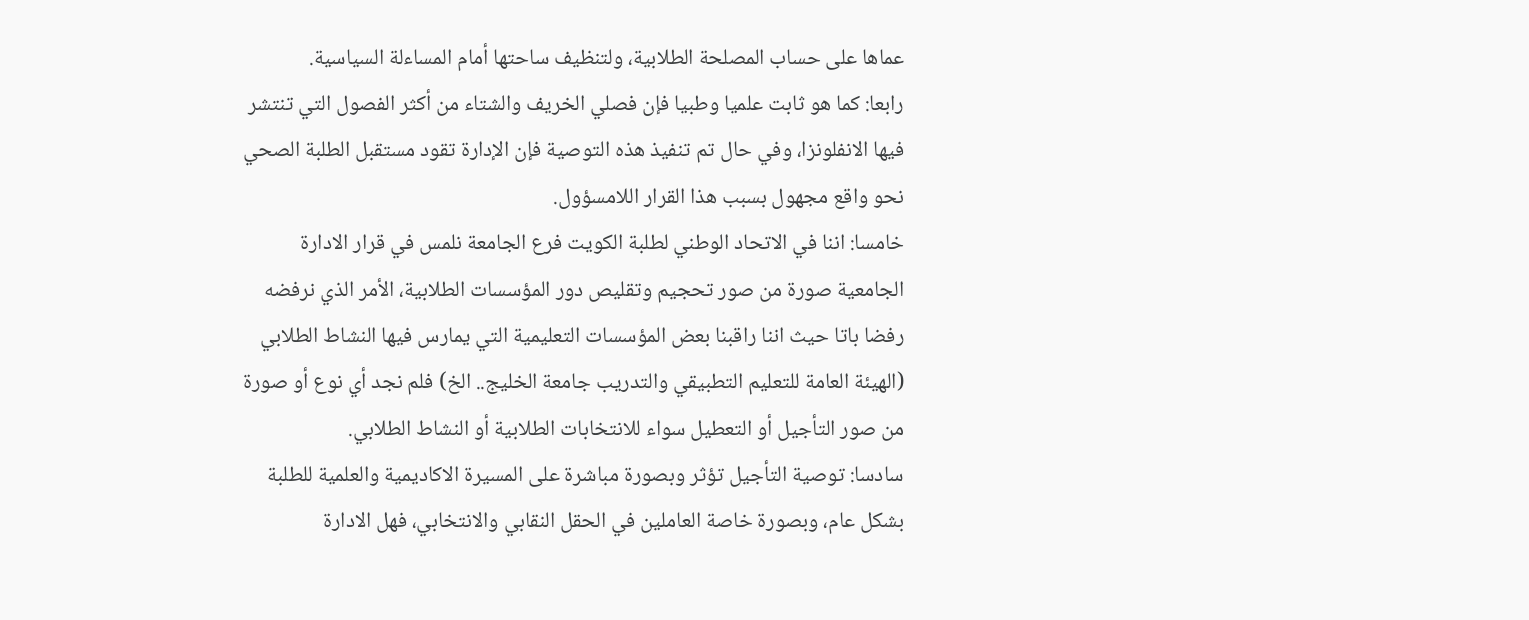عماها على حساب المصلحة الطلابية، ولتنظيف ساحتها أمام المساءلة السياسية.
رابعا: كما هو ثابت علميا وطبيا فإن فصلي الخريف والشتاء من أكثر الفصول التي تنتشر فيها الانفلونزا، وفي حال تم تنفيذ هذه التوصية فإن الإدارة تقود مستقبل الطلبة الصحي نحو واقع مجهول بسبب هذا القرار اللامسؤول.
خامسا: اننا في الاتحاد الوطني لطلبة الكويت فرع الجامعة نلمس في قرار الادارة الجامعية صورة من صور تحجيم وتقليص دور المؤسسات الطلابية، الأمر الذي نرفضه رفضا باتا حيث اننا راقبنا بعض المؤسسات التعليمية التي يمارس فيها النشاط الطلابي (الهيئة العامة للتعليم التطبيقي والتدريب جامعة الخليج.. الخ) فلم نجد أي نوع أو صورة من صور التأجيل أو التعطيل سواء للانتخابات الطلابية أو النشاط الطلابي.
سادسا: توصية التأجيل تؤثر وبصورة مباشرة على المسيرة الاكاديمية والعلمية للطلبة بشكل عام، وبصورة خاصة العاملين في الحقل النقابي والانتخابي، فهل الادارة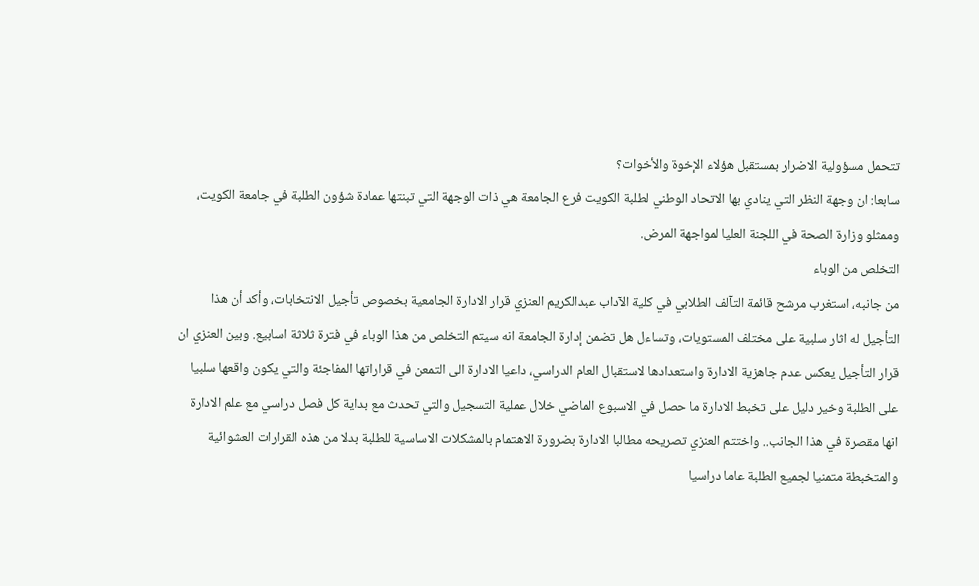تتحمل مسؤولية الاضرار بمستقبل هؤلاء الإخوة والأخوات؟
سابعا: ان وجهة النظر التي ينادي بها الاتحاد الوطني لطلبة الكويت فرع الجامعة هي ذات الوجهة التي تبنتها عمادة شؤون الطلبة في جامعة الكويت، وممثلو وزارة الصحة في اللجنة العليا لمواجهة المرض.
التخلص من الوباء
من جانبه، استغرب مرشح قائمة التآلف الطلابي في كلية الآداب عبدالكريم العنزي قرار الادارة الجامعية بخصوص تأجيل الانتخابات، وأكد أن هذا التأجيل له اثار سلبية على مختلف المستويات، وتساءل هل تضمن إدارة الجامعة انه سيتم التخلص من هذا الوباء في فترة ثلاثة اسابيع. وبين العنزي ان قرار التأجيل يعكس عدم جاهزية الادارة واستعدادها لاستقبال العام الدراسي، داعيا الادارة الى التمعن في قراراتها المفاجئة والتي يكون واقعها سلبيا على الطلبة وخير دليل على تخبط الادارة ما حصل في الاسبوع الماضي خلال عملية التسجيل والتي تحدث مع بداية كل فصل دراسي مع علم الادارة انها مقصرة في هذا الجانب.. واختتم العنزي تصريحه مطالبا الادارة بضرورة الاهتمام بالمشكلات الاساسية للطلبة بدلا من هذه القرارات العشوائية والمتخبطة متمنيا لجميع الطلبة عاما دراسيا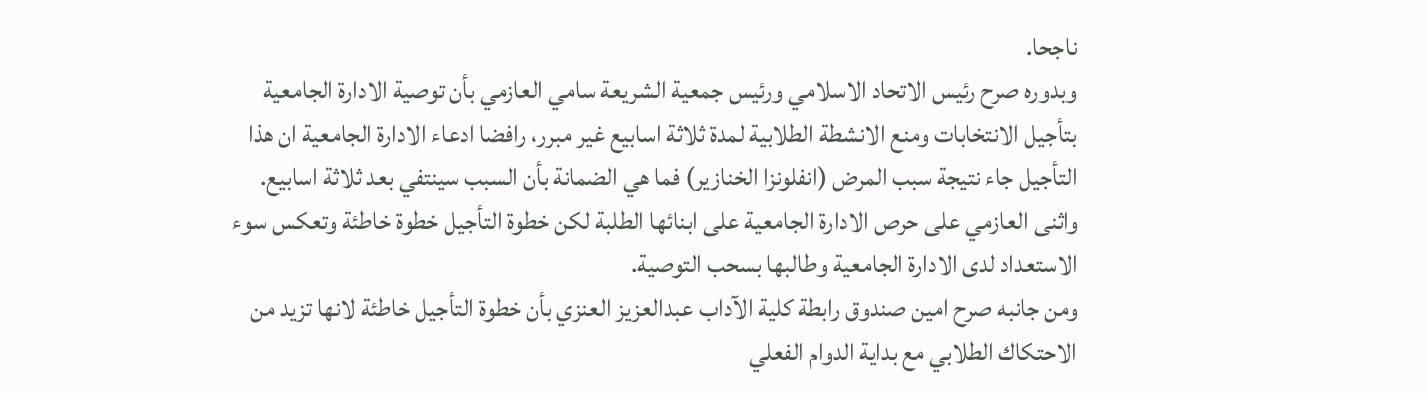ناجحا.
وبدوره صرح رئيس الاتحاد الاسلامي ورئيس جمعية الشريعة سامي العازمي بأن توصية الادارة الجامعية بتأجيل الانتخابات ومنع الانشطة الطلابية لمدة ثلاثة اسابيع غير مبرر، رافضا ادعاء الادارة الجامعية ان هذا التأجيل جاء نتيجة سبب المرض (انفلونزا الخنازير) فما هي الضمانة بأن السبب سينتفي بعد ثلاثة اسابيع. واثنى العازمي على حرص الادارة الجامعية على ابنائها الطلبة لكن خطوة التأجيل خطوة خاطئة وتعكس سوء الاستعداد لدى الادارة الجامعية وطالبها بسحب التوصية.
ومن جانبه صرح امين صندوق رابطة كلية الآداب عبدالعزيز العنزي بأن خطوة التأجيل خاطئة لانها تزيد من الاحتكاك الطلابي مع بداية الدوام الفعلي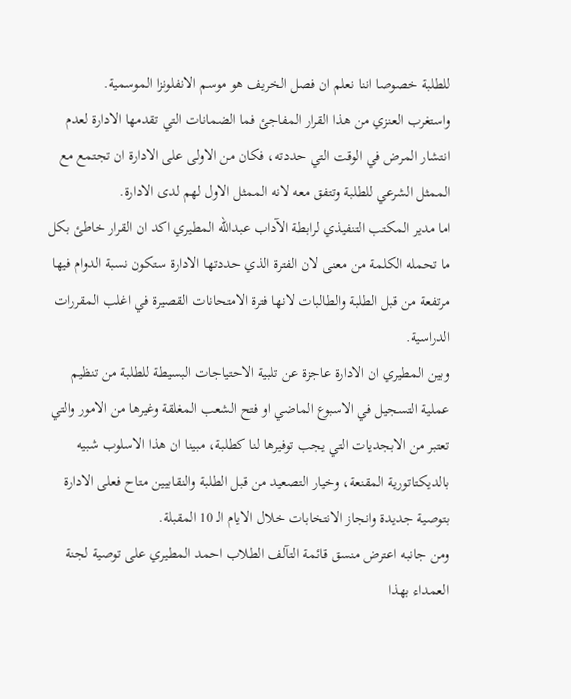للطلبة خصوصا اننا نعلم ان فصل الخريف هو موسم الانفلونزا الموسمية.
واستغرب العنزي من هذا القرار المفاجئ فما الضمانات التي تقدمها الادارة لعدم انتشار المرض في الوقت التي حددته، فكان من الاولى على الادارة ان تجتمع مع الممثل الشرعي للطلبة وتتفق معه لانه الممثل الاول لهم لدى الادارة.
اما مدير المكتب التنفيذي لرابطة الآداب عبدالله المطيري اكد ان القرار خاطئ بكل ما تحمله الكلمة من معنى لان الفترة الذي حددتها الادارة ستكون نسبة الدوام فيها مرتفعة من قبل الطلبة والطالبات لانها فترة الامتحانات القصيرة في اغلب المقررات الدراسية.
وبين المطيري ان الادارة عاجزة عن تلبية الاحتياجات البسيطة للطلبة من تنظيم عملية التسجيل في الاسبوع الماضي او فتح الشعب المغلقة وغيرها من الامور والتي تعتبر من الابجديات التي يجب توفيرها لنا كطلبة، مبينا ان هذا الاسلوب شبيه بالديكتاتورية المقنعة، وخيار التصعيد من قبل الطلبة والنقابيين متاح فعلى الادارة بتوصية جديدة وانجاز الانتخابات خلال الايام الـ 10 المقبلة.
ومن جانبه اعترض منسق قائمة التآلف الطلاب احمد المطيري على توصية لجنة العمداء بهذا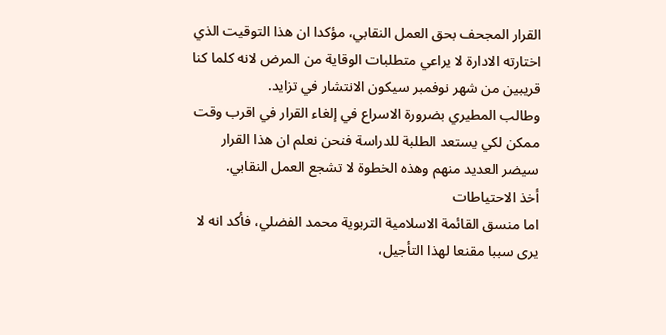القرار المجحف بحق العمل النقابي، مؤكدا ان هذا التوقيت الذي اختارته الادارة لا يراعي متطلبات الوقاية من المرض لانه كلما كنا قريبين من شهر نوفمبر سيكون الانتشار في تزايد.
وطالب المطيري بضرورة الاسراع في إلغاء القرار في اقرب وقت ممكن لكي يستعد الطلبة للدراسة فنحن نعلم ان هذا القرار سيضر العديد منهم وهذه الخطوة لا تشجع العمل النقابي.
أخذ الاحتياطات
اما منسق القائمة الاسلامية التربوية محمد الفضلي، فأكد انه لا يرى سببا مقنعا لهذا التأجيل،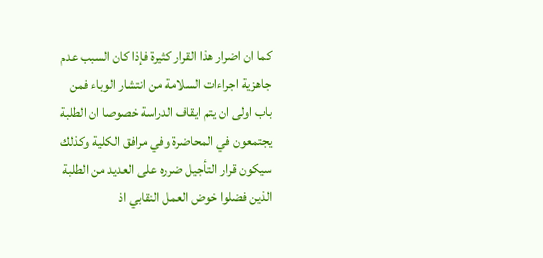كما ان اضرار هذا القرار كثيرة فإذا كان السبب عدم جاهزية اجراءات السلامة من انتشار الوباء فمن باب اولى ان يتم ايقاف الدراسة خصوصا ان الطلبة يجتمعون في المحاضرة وفي مرافق الكلية وكذلك سيكون قرار التأجيل ضرره على العديد من الطلبة الذين فضلوا خوض العمل النقابي اذ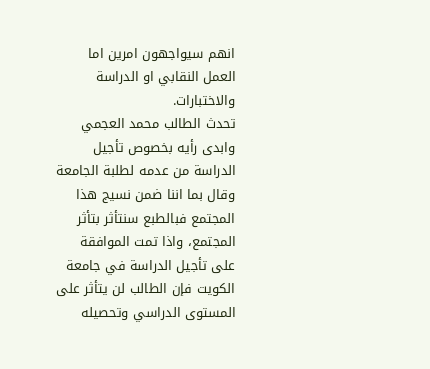انهم سيواجهون امرين اما العمل النقابي او الدراسة والاختبارات.
تحدث الطالب محمد العجمي وابدى رأيه بخصوص تأجيل الدراسة من عدمه لطلبة الجامعة وقال بما اننا ضمن نسيج هذا المجتمع فبالطبع سنتأثر بتأثر المجتمع، واذا تمت الموافقة على تأجيل الدراسة في جامعة الكويت فإن الطالب لن يتأثر على المستوى الدراسي وتحصيله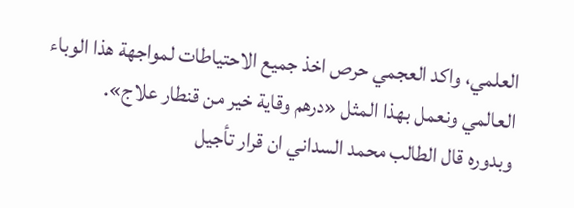العلمي، واكد العجمي حرص اخذ جميع الاحتياطات لمواجهة هذا الوباء العالمي ونعمل بهذا المثل «درهم وقاية خير من قنطار علاج».
وبدوره قال الطالب محمد السداني ان قرار تأجيل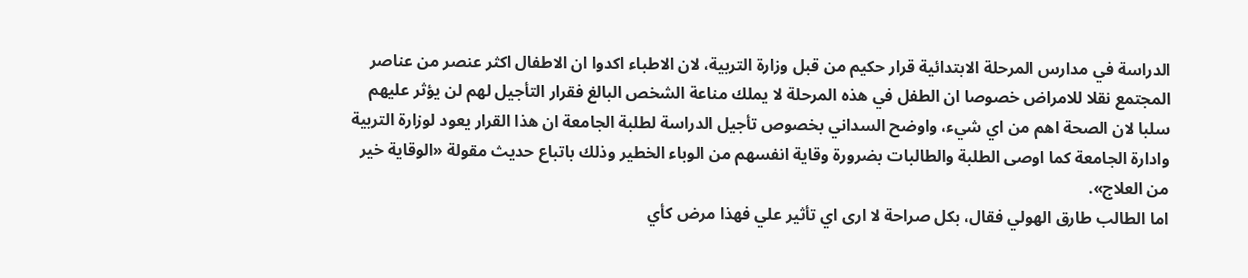الدراسة في مدارس المرحلة الابتدائية قرار حكيم من قبل وزارة التربية، لان الاطباء اكدوا ان الاطفال اكثر عنصر من عناصر المجتمع نقلا للامراض خصوصا ان الطفل في هذه المرحلة لا يملك مناعة الشخص البالغ فقرار التأجيل لهم لن يؤثر عليهم سلبا لان الصحة اهم من اي شيء، واوضح السداني بخصوص تأجيل الدراسة لطلبة الجامعة ان هذا القرار يعود لوزارة التربية وادارة الجامعة كما اوصى الطلبة والطالبات بضرورة وقاية انفسهم من الوباء الخطير وذلك باتباع حديث مقولة «الوقاية خير من العلاج».
اما الطالب طارق الهولي فقال، بكل صراحة لا ارى اي تأثير علي فهذا مرض كأي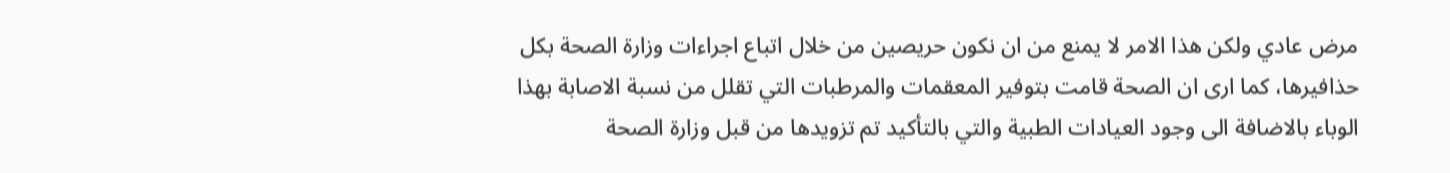مرض عادي ولكن هذا الامر لا يمنع من ان نكون حريصين من خلال اتباع اجراءات وزارة الصحة بكل حذافيرها، كما ارى ان الصحة قامت بتوفير المعقمات والمرطبات التي تقلل من نسبة الاصابة بهذا الوباء بالاضافة الى وجود العيادات الطبية والتي بالتأكيد تم تزويدها من قبل وزارة الصحة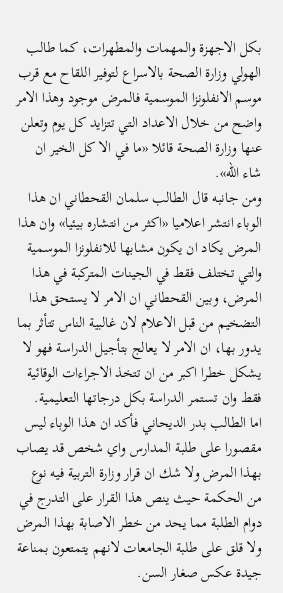بكل الاجهزة والمهمات والمطهرات، كما طالب الهولي وزارة الصحة بالاسراع لتوفير اللقاح مع قرب موسم الانفلونزا الموسمية فالمرض موجود وهذا الامر واضح من خلال الاعداد التي تتزايد كل يوم وتعلن عنها وزارة الصحة قائلا «ما في الا كل الخير ان شاء الله».
ومن جانبه قال الطالب سلمان القحطاني ان هذا الوباء انتشر اعلاميا «اكثر من انتشاره بيئيا» وان هذا المرض يكاد ان يكون مشابها للانفلونزا الموسمية والتي تختلف فقط في الجينات المتركبة في هذا المرض، وبين القحطاني ان الامر لا يستحق هذا التضخيم من قبل الاعلام لان غالبية الناس تتأثر بما يدور بها، ان الامر لا يعالج بتأجيل الدراسة فهو لا يشكل خطرا اكبر من ان تتخذ الاجراءات الوقائية فقط وان تستمر الدراسة بكل درجاتها التعليمية.
اما الطالب بدر الديحاني فأكد ان هذا الوباء ليس مقصورا على طلبة المدارس واي شخص قد يصاب بهذا المرض ولا شك ان قرار وزارة التربية فيه نوع من الحكمة حيث ينص هذا القرار على التدرج في دوام الطلبة مما يحد من خطر الاصابة بهذا المرض ولا قلق على طلبة الجامعات لانهم يتمتعون بمناعة جيدة عكس صغار السن.